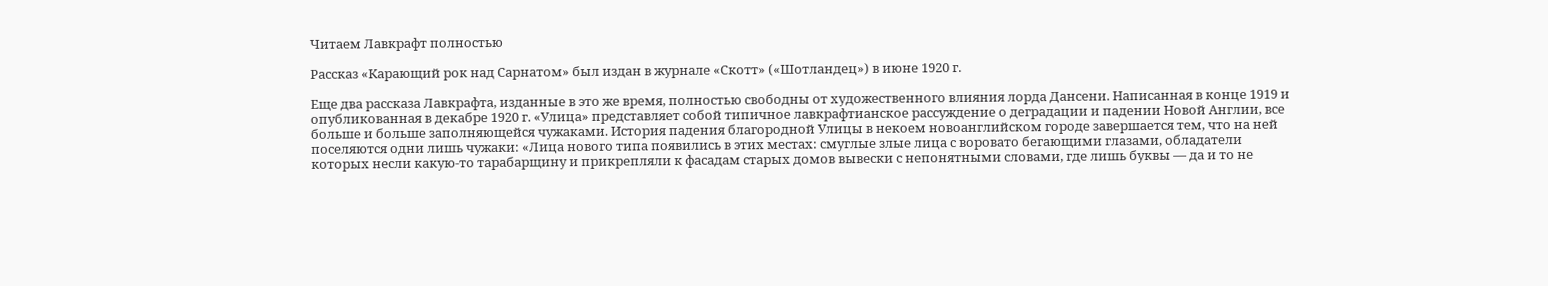Читаем Лавкрафт полностью

Рассказ «Карающий рок над Сарнатом» был издан в журнале «Скотт» («Шотландец») в июне 1920 г.

Еще два рассказа Лавкрафта, изданные в это же время, полностью свободны от художественного влияния лорда Дансени. Написанная в конце 1919 и опубликованная в декабре 1920 г. «Улица» представляет собой типичное лавкрафтианское рассуждение о деградации и падении Новой Англии, все больше и больше заполняющейся чужаками. История падения благородной Улицы в некоем новоанглийском городе завершается тем, что на ней поселяются одни лишь чужаки: «Лица нового типа появились в этих местах: смуглые злые лица с воровато бегающими глазами, обладатели которых несли какую-то тарабарщину и прикрепляли к фасадам старых домов вывески с непонятными словами, где лишь буквы — да и то не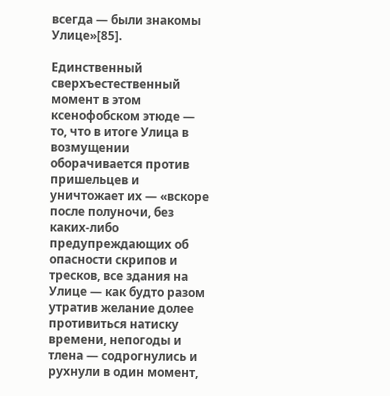всегда — были знакомы Улице»[85].

Единственный сверхъестественный момент в этом ксенофобском этюде — то, что в итоге Улица в возмущении оборачивается против пришельцев и уничтожает их — «вскоре после полуночи, без каких-либо предупреждающих об опасности скрипов и тресков, все здания на Улице — как будто разом утратив желание долее противиться натиску времени, непогоды и тлена — содрогнулись и рухнули в один момент,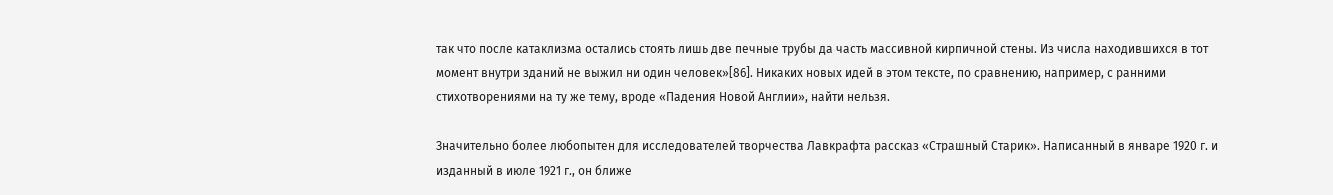так что после катаклизма остались стоять лишь две печные трубы да часть массивной кирпичной стены. Из числа находившихся в тот момент внутри зданий не выжил ни один человек»[86]. Никаких новых идей в этом тексте, по сравнению, например, с ранними стихотворениями на ту же тему, вроде «Падения Новой Англии», найти нельзя.

Значительно более любопытен для исследователей творчества Лавкрафта рассказ «Страшный Старик». Написанный в январе 1920 г. и изданный в июле 1921 г., он ближе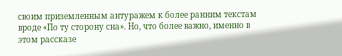своим приземленным антуражем к более ранним текстам вроде «По ту сторону сна». Но, что более важно, именно в этом рассказе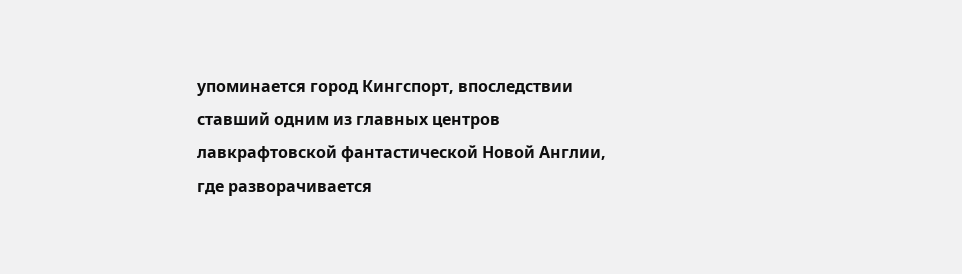упоминается город Кингспорт, впоследствии ставший одним из главных центров лавкрафтовской фантастической Новой Англии, где разворачивается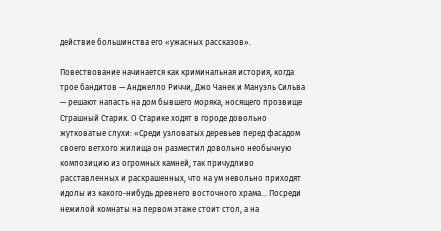действие большинства его «ужасных рассказов».

Повествование начинается как криминальная история, когда трое бандитов — Анджелло Риччи, Джо Чанек и Мануэль Сильва — решают напасть на дом бывшего моряка, носящего прозвище Страшный Старик. О Старике ходят в городе довольно жутковатые слухи: «Среди узловатых деревьев перед фасадом своего ветхого жилища он разместил довольно необычную композицию из огромных камней, так причудливо расставленных и раскрашенных, что на ум невольно приходят идолы из какого-нибудь древнего восточного храма… Посреди нежилой комнаты на первом этаже стоит стол, а на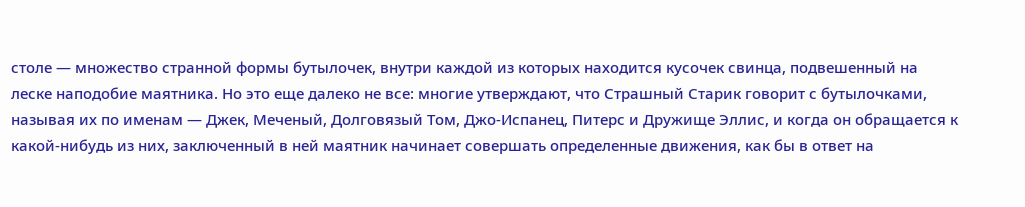столе — множество странной формы бутылочек, внутри каждой из которых находится кусочек свинца, подвешенный на леске наподобие маятника. Но это еще далеко не все: многие утверждают, что Страшный Старик говорит с бутылочками, называя их по именам — Джек, Меченый, Долговязый Том, Джо-Испанец, Питерс и Дружище Эллис, и когда он обращается к какой-нибудь из них, заключенный в ней маятник начинает совершать определенные движения, как бы в ответ на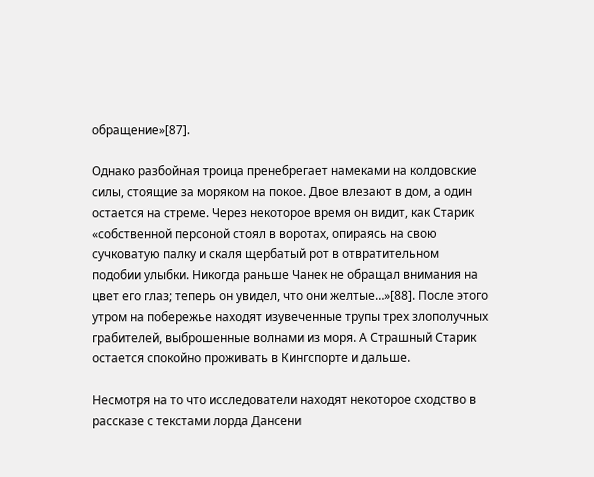обращение»[87].

Однако разбойная троица пренебрегает намеками на колдовские силы, стоящие за моряком на покое. Двое влезают в дом, а один остается на стреме. Через некоторое время он видит, как Старик «собственной персоной стоял в воротах, опираясь на свою сучковатую палку и скаля щербатый рот в отвратительном подобии улыбки. Никогда раньше Чанек не обращал внимания на цвет его глаз; теперь он увидел, что они желтые…»[88]. После этого утром на побережье находят изувеченные трупы трех злополучных грабителей, выброшенные волнами из моря. А Страшный Старик остается спокойно проживать в Кингспорте и дальше.

Несмотря на то что исследователи находят некоторое сходство в рассказе с текстами лорда Дансени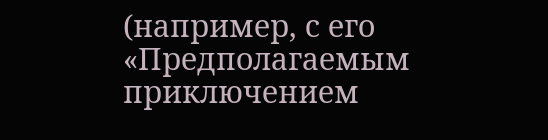(например, с его «Предполагаемым приключением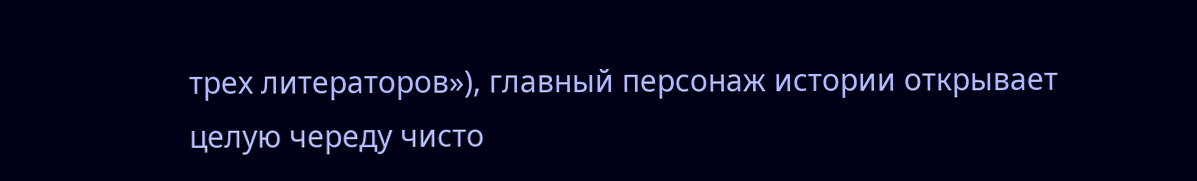трех литераторов»), главный персонаж истории открывает целую череду чисто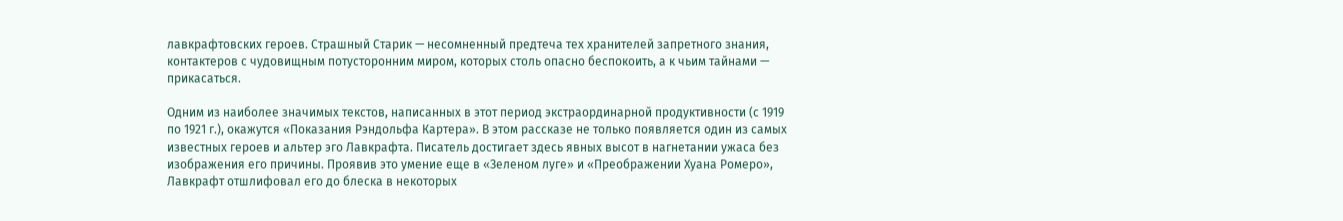лавкрафтовских героев. Страшный Старик — несомненный предтеча тех хранителей запретного знания, контактеров с чудовищным потусторонним миром, которых столь опасно беспокоить, а к чьим тайнами — прикасаться.

Одним из наиболее значимых текстов, написанных в этот период экстраординарной продуктивности (с 1919 по 1921 г.), окажутся «Показания Рэндольфа Картера». В этом рассказе не только появляется один из самых известных героев и альтер эго Лавкрафта. Писатель достигает здесь явных высот в нагнетании ужаса без изображения его причины. Проявив это умение еще в «Зеленом луге» и «Преображении Хуана Ромеро», Лавкрафт отшлифовал его до блеска в некоторых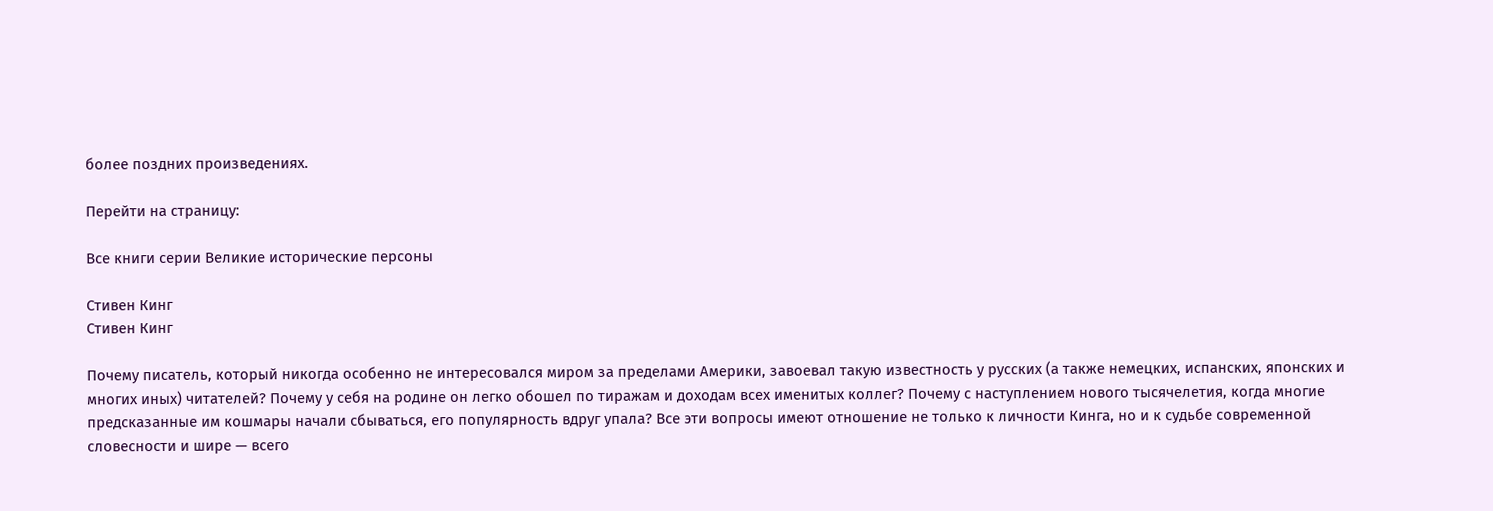более поздних произведениях.

Перейти на страницу:

Все книги серии Великие исторические персоны

Стивен Кинг
Стивен Кинг

Почему писатель, который никогда особенно не интересовался миром за пределами Америки, завоевал такую известность у русских (а также немецких, испанских, японских и многих иных) читателей? Почему у себя на родине он легко обошел по тиражам и доходам всех именитых коллег? Почему с наступлением нового тысячелетия, когда многие предсказанные им кошмары начали сбываться, его популярность вдруг упала? Все эти вопросы имеют отношение не только к личности Кинга, но и к судьбе современной словесности и шире — всего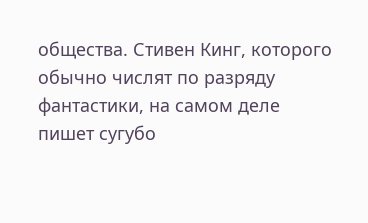общества. Стивен Кинг, которого обычно числят по разряду фантастики, на самом деле пишет сугубо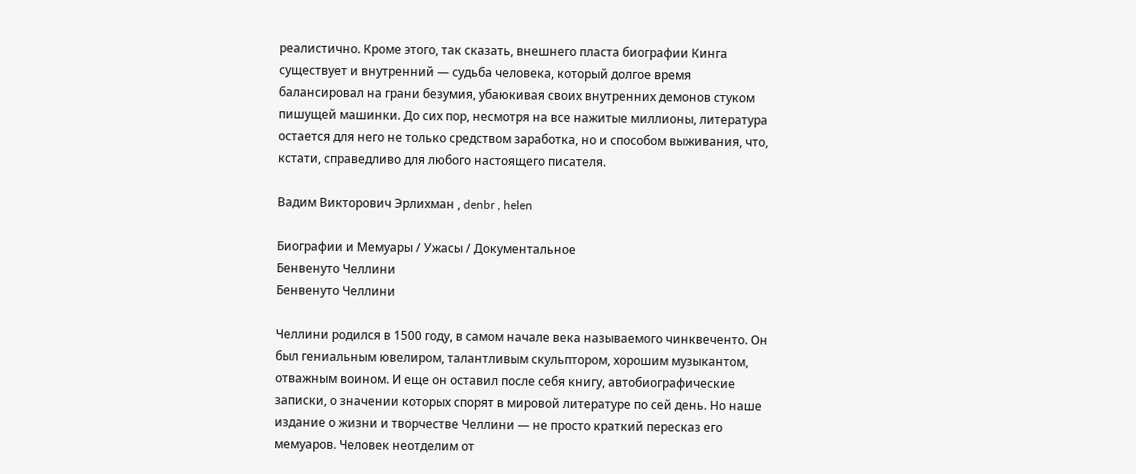реалистично. Кроме этого, так сказать, внешнего пласта биографии Кинга существует и внутренний — судьба человека, который долгое время балансировал на грани безумия, убаюкивая своих внутренних демонов стуком пишущей машинки. До сих пор, несмотря на все нажитые миллионы, литература остается для него не только средством заработка, но и способом выживания, что, кстати, справедливо для любого настоящего писателя.

Вадим Викторович Эрлихман , denbr , helen

Биографии и Мемуары / Ужасы / Документальное
Бенвенуто Челлини
Бенвенуто Челлини

Челлини родился в 1500 году, в самом начале века называемого чинквеченто. Он был гениальным ювелиром, талантливым скульптором, хорошим музыкантом, отважным воином. И еще он оставил после себя книгу, автобиографические записки, о значении которых спорят в мировой литературе по сей день. Но наше издание о жизни и творчестве Челлини — не просто краткий пересказ его мемуаров. Человек неотделим от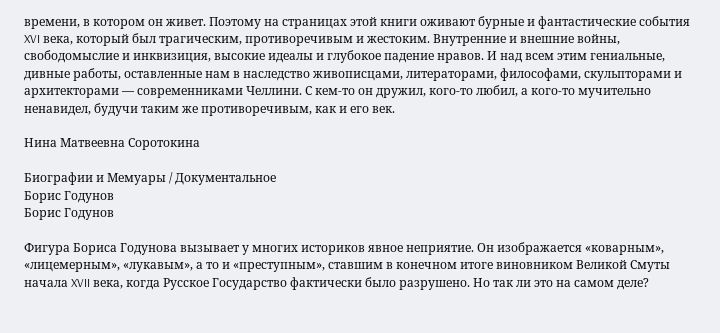времени, в котором он живет. Поэтому на страницах этой книги оживают бурные и фантастические события XVI века, который был трагическим, противоречивым и жестоким. Внутренние и внешние войны, свободомыслие и инквизиция, высокие идеалы и глубокое падение нравов. И над всем этим гениальные, дивные работы, оставленные нам в наследство живописцами, литераторами, философами, скульпторами и архитекторами — современниками Челлини. С кем-то он дружил, кого-то любил, а кого-то мучительно ненавидел, будучи таким же противоречивым, как и его век.

Нина Матвеевна Соротокина

Биографии и Мемуары / Документальное
Борис Годунов
Борис Годунов

Фигура Бориса Годунова вызывает у многих историков явное неприятие. Он изображается «коварным», «лицемерным», «лукавым», а то и «преступным», ставшим в конечном итоге виновником Великой Смуты начала XVII века, когда Русское Государство фактически было разрушено. Но так ли это на самом деле?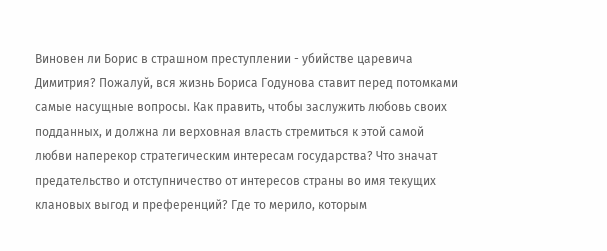Виновен ли Борис в страшном преступлении - убийстве царевича Димитрия? Пожалуй, вся жизнь Бориса Годунова ставит перед потомками самые насущные вопросы. Как править, чтобы заслужить любовь своих подданных, и должна ли верховная власть стремиться к этой самой любви наперекор стратегическим интересам государства? Что значат предательство и отступничество от интересов страны во имя текущих клановых выгод и преференций? Где то мерило, которым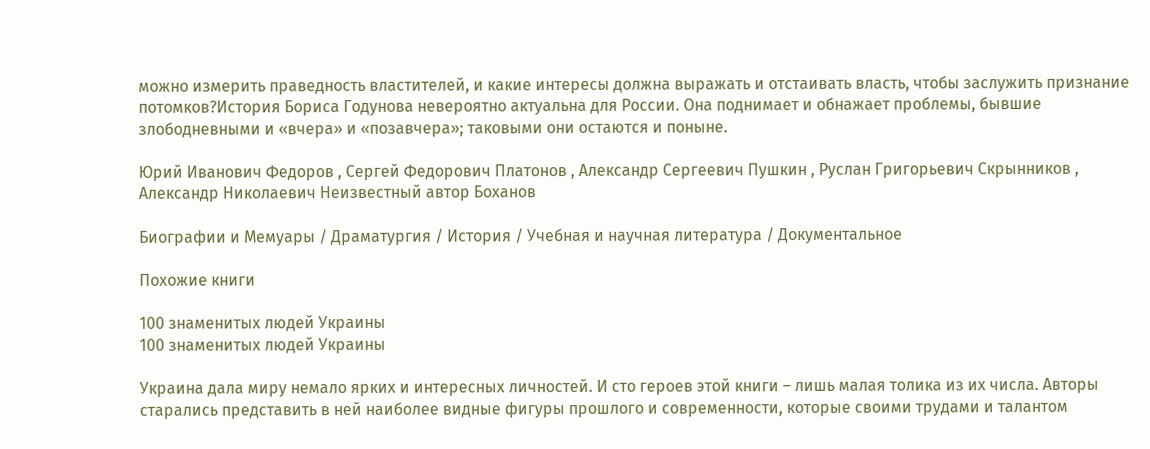можно измерить праведность властителей, и какие интересы должна выражать и отстаивать власть, чтобы заслужить признание потомков?История Бориса Годунова невероятно актуальна для России. Она поднимает и обнажает проблемы, бывшие злободневными и «вчера» и «позавчера»; таковыми они остаются и поныне.

Юрий Иванович Федоров , Сергей Федорович Платонов , Александр Сергеевич Пушкин , Руслан Григорьевич Скрынников , Александр Николаевич Неизвестный автор Боханов

Биографии и Мемуары / Драматургия / История / Учебная и научная литература / Документальное

Похожие книги

100 знаменитых людей Украины
100 знаменитых людей Украины

Украина дала миру немало ярких и интересных личностей. И сто героев этой книги – лишь малая толика из их числа. Авторы старались представить в ней наиболее видные фигуры прошлого и современности, которые своими трудами и талантом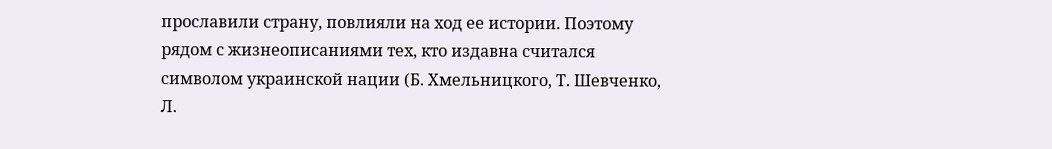прославили страну, повлияли на ход ее истории. Поэтому рядом с жизнеописаниями тех, кто издавна считался символом украинской нации (Б. Хмельницкого, Т. Шевченко, Л.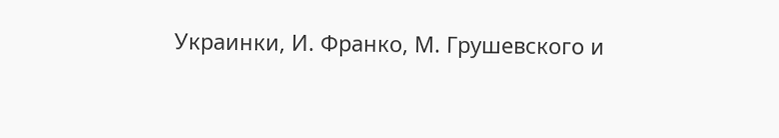Украинки, И. Франко, М. Грушевского и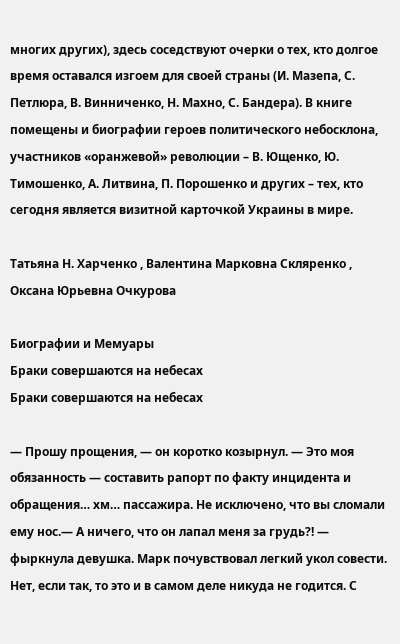многих других), здесь соседствуют очерки о тех, кто долгое время оставался изгоем для своей страны (И. Мазепа, С. Петлюра, В. Винниченко, Н. Махно, С. Бандера). В книге помещены и биографии героев политического небосклона, участников «оранжевой» революции – В. Ющенко, Ю. Тимошенко, А. Литвина, П. Порошенко и других – тех, кто сегодня является визитной карточкой Украины в мире.

Татьяна Н. Харченко , Валентина Марковна Скляренко , Оксана Юрьевна Очкурова

Биографии и Мемуары
Браки совершаются на небесах
Браки совершаются на небесах

— Прошу прощения, — он коротко козырнул. — Это моя обязанность — составить рапорт по факту инцидента и обращения… хм… пассажира. Не исключено, что вы сломали ему нос.— А ничего, что он лапал меня за грудь?! — фыркнула девушка. Марк почувствовал легкий укол совести. Нет, если так, то это и в самом деле никуда не годится. С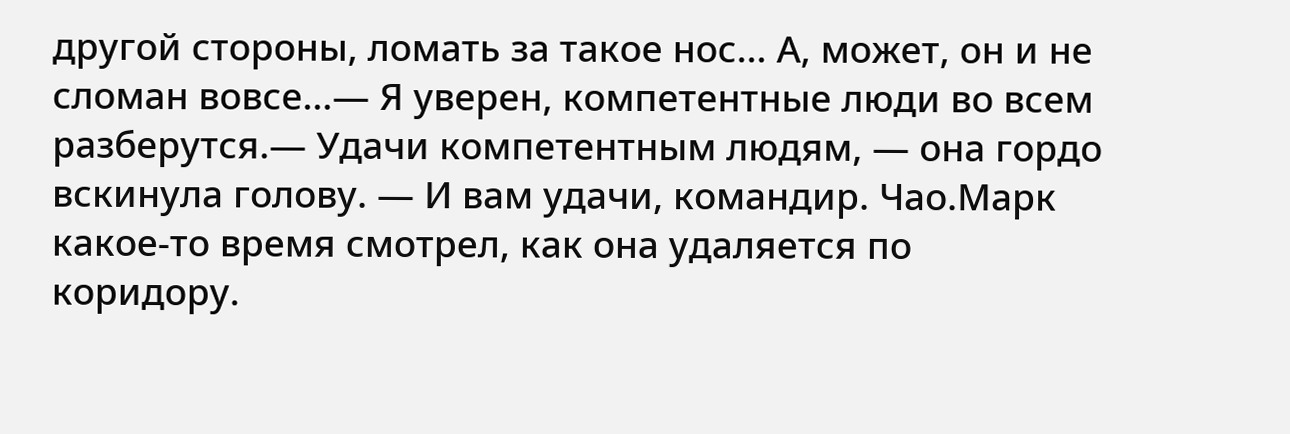другой стороны, ломать за такое нос… А, может, он и не сломан вовсе…— Я уверен, компетентные люди во всем разберутся.— Удачи компетентным людям, — она гордо вскинула голову. — И вам удачи, командир. Чао.Марк какое-то время смотрел, как она удаляется по коридору.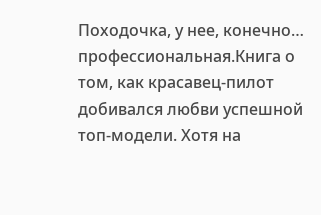Походочка, у нее, конечно… профессиональная.Книга о том, как красавец-пилот добивался любви успешной топ-модели. Хотя на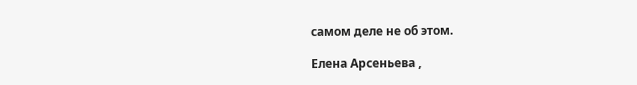самом деле не об этом.

Елена Арсеньева ,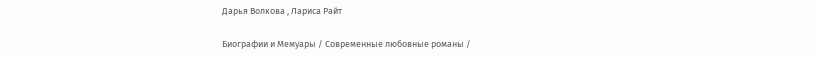Дарья Волкова , Лариса Райт

Биографии и Мемуары / Современные любовные романы /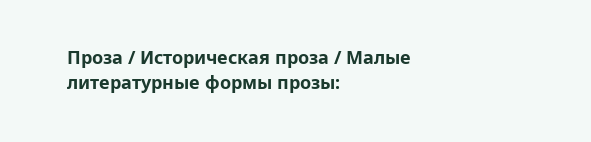Проза / Историческая проза / Малые литературные формы прозы: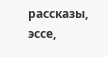рассказы, эссе,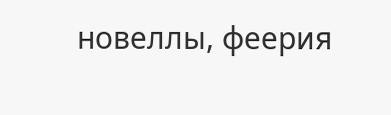новеллы, феерия